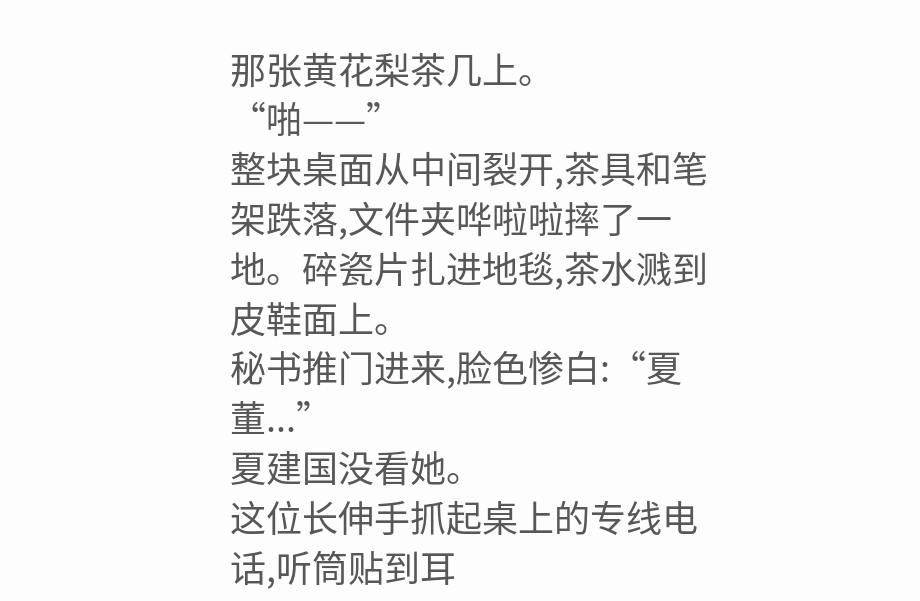那张黄花梨茶几上。
“啪——”
整块桌面从中间裂开,茶具和笔架跌落,文件夹哗啦啦摔了一地。碎瓷片扎进地毯,茶水溅到皮鞋面上。
秘书推门进来,脸色惨白:“夏董...”
夏建国没看她。
这位长伸手抓起桌上的专线电话,听筒贴到耳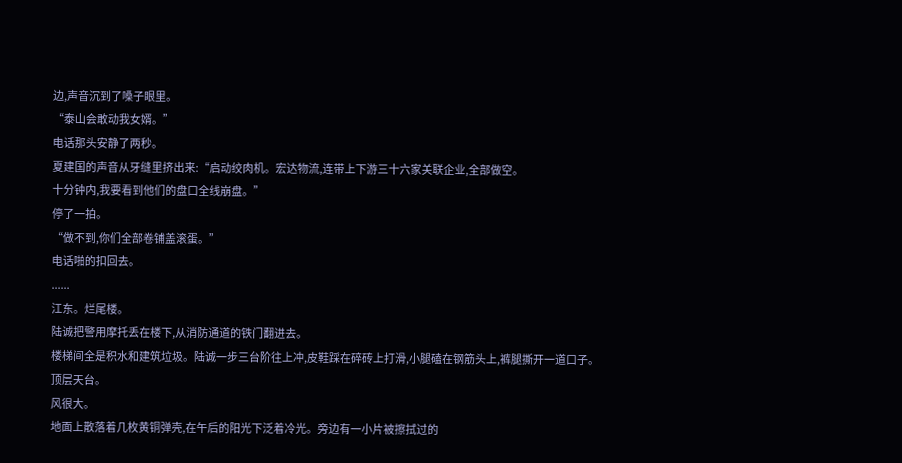边,声音沉到了嗓子眼里。
“泰山会敢动我女婿。”
电话那头安静了两秒。
夏建国的声音从牙缝里挤出来:“启动绞肉机。宏达物流,连带上下游三十六家关联企业,全部做空。
十分钟内,我要看到他们的盘口全线崩盘。”
停了一拍。
“做不到,你们全部卷铺盖滚蛋。”
电话啪的扣回去。
......
江东。烂尾楼。
陆诚把警用摩托丢在楼下,从消防通道的铁门翻进去。
楼梯间全是积水和建筑垃圾。陆诚一步三台阶往上冲,皮鞋踩在碎砖上打滑,小腿磕在钢筋头上,裤腿撕开一道口子。
顶层天台。
风很大。
地面上散落着几枚黄铜弹壳,在午后的阳光下泛着冷光。旁边有一小片被擦拭过的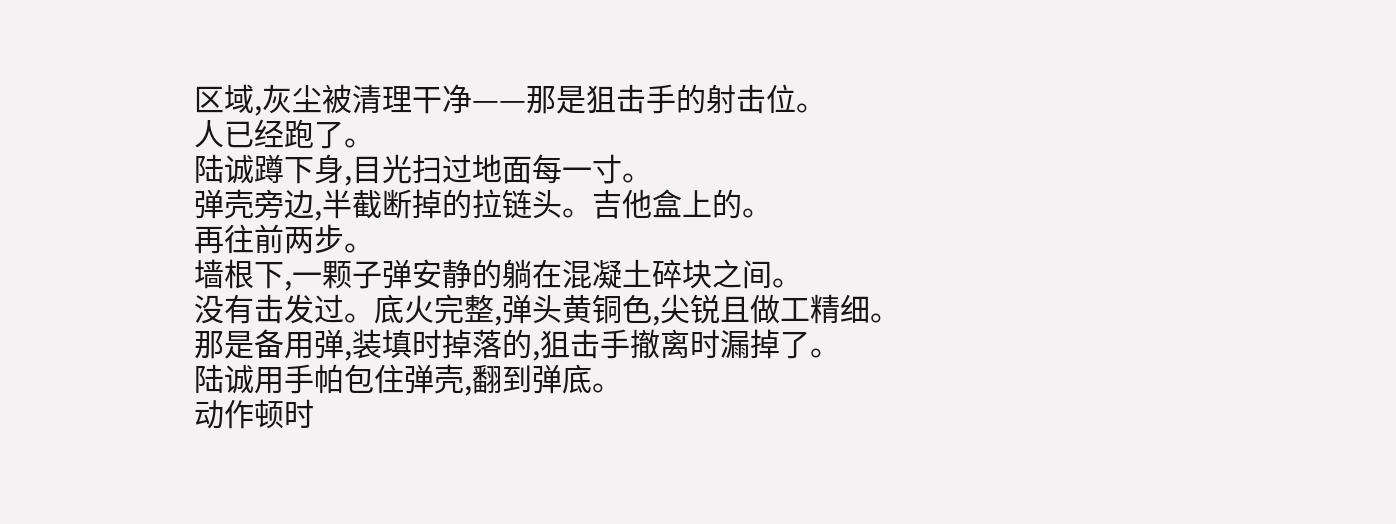区域,灰尘被清理干净——那是狙击手的射击位。
人已经跑了。
陆诚蹲下身,目光扫过地面每一寸。
弹壳旁边,半截断掉的拉链头。吉他盒上的。
再往前两步。
墙根下,一颗子弹安静的躺在混凝土碎块之间。
没有击发过。底火完整,弹头黄铜色,尖锐且做工精细。
那是备用弹,装填时掉落的,狙击手撤离时漏掉了。
陆诚用手帕包住弹壳,翻到弹底。
动作顿时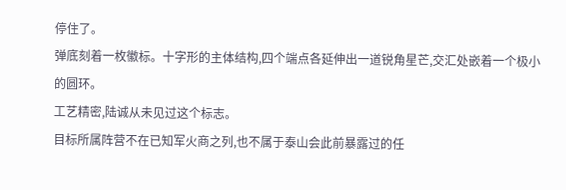停住了。
弹底刻着一枚徽标。十字形的主体结构,四个端点各延伸出一道锐角星芒,交汇处嵌着一个极小的圆环。
工艺精密,陆诚从未见过这个标志。
目标所属阵营不在已知军火商之列,也不属于泰山会此前暴露过的任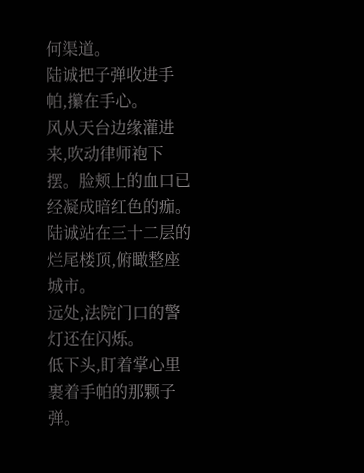何渠道。
陆诚把子弹收进手帕,攥在手心。
风从天台边缘灌进来,吹动律师袍下摆。脸颊上的血口已经凝成暗红色的痂。
陆诚站在三十二层的烂尾楼顶,俯瞰整座城市。
远处,法院门口的警灯还在闪烁。
低下头,盯着掌心里裹着手帕的那颗子弹。